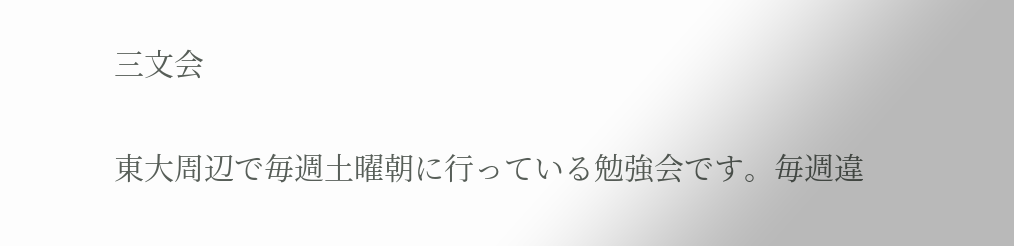三文会

東大周辺で毎週土曜朝に行っている勉強会です。毎週違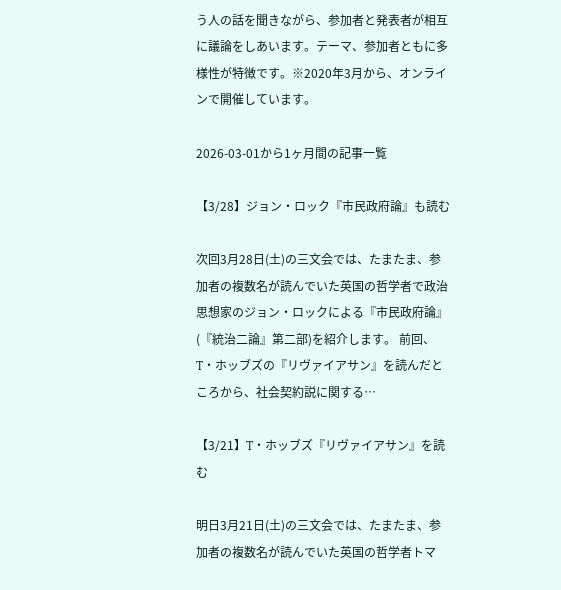う人の話を聞きながら、参加者と発表者が相互に議論をしあいます。テーマ、参加者ともに多様性が特徴です。※2020年3月から、オンラインで開催しています。

2026-03-01から1ヶ月間の記事一覧

【3/28】ジョン・ロック『市民政府論』も読む

次回3月28日(土)の三文会では、たまたま、参加者の複数名が読んでいた英国の哲学者で政治思想家のジョン・ロックによる『市民政府論』(『統治二論』第二部)を紹介します。 前回、T・ホッブズの『リヴァイアサン』を読んだところから、社会契約説に関する…

【3/21】T・ホッブズ『リヴァイアサン』を読む

明日3月21日(土)の三文会では、たまたま、参加者の複数名が読んでいた英国の哲学者トマ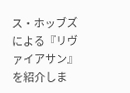ス・ホッブズによる『リヴァイアサン』を紹介しま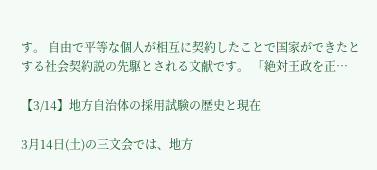す。 自由で平等な個人が相互に契約したことで国家ができたとする社会契約説の先駆とされる文献です。 「絶対王政を正…

【3/14】地方自治体の採用試験の歴史と現在

3月14日(土)の三文会では、地方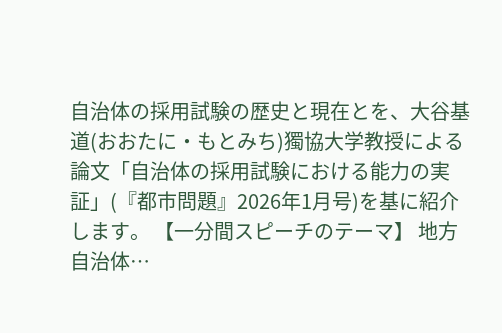自治体の採用試験の歴史と現在とを、大谷基道(おおたに・もとみち)獨協大学教授による論文「自治体の採用試験における能力の実証」(『都市問題』2026年1月号)を基に紹介します。 【一分間スピーチのテーマ】 地方自治体…